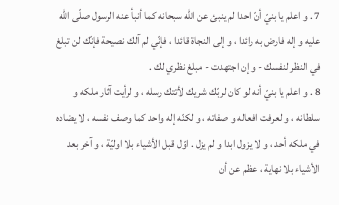7 . و اعلم يا بنيّ أنّ احدا لم ينبئ عن اللّه سبحانه كما أنبأ عنه الرسول صلّى اللّه عليه و إله فارض به رائدا ، و إلى النجاة قائدا ، فإنّي لم آلك نصيحة فإنّك لن تبلغ في النظر لنفسك - و إن اجتهدت - مبلغ نظري لك .
8 . و اعلم يا بنيّ أنه لو كان لربّك شريك لأتتك رسله ، و لرأيت آثار ملكه و سلطانه ، و لعرفت افعاله و صفاته ، و لكنّه إله واحد كما وصف نفسه ، لا يضاده في ملكه أحد ، و لا يزول ابدا و لم يزل . اوّل قبل الأشياء بلا اوليّة ، و آخر بعد الأشياء بلا نهاية ، عظم عن أن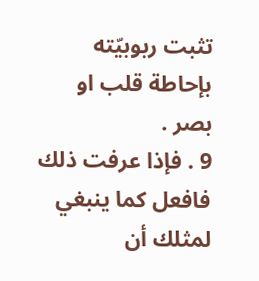تثبت ربوبيّته بإحاطة قلب او بصر .
9 . فإذا عرفت ذلك فافعل كما ينبغي لمثلك أن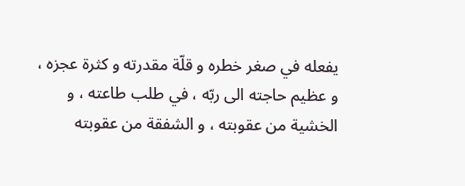يفعله في صغر خطره و قلّة مقدرته و كثرة عجزه ، و عظيم حاجته الى ربّه ، في طلب طاعته ، و الخشية من عقوبته ، و الشفقة من عقوبته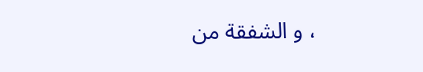، و الشفقة من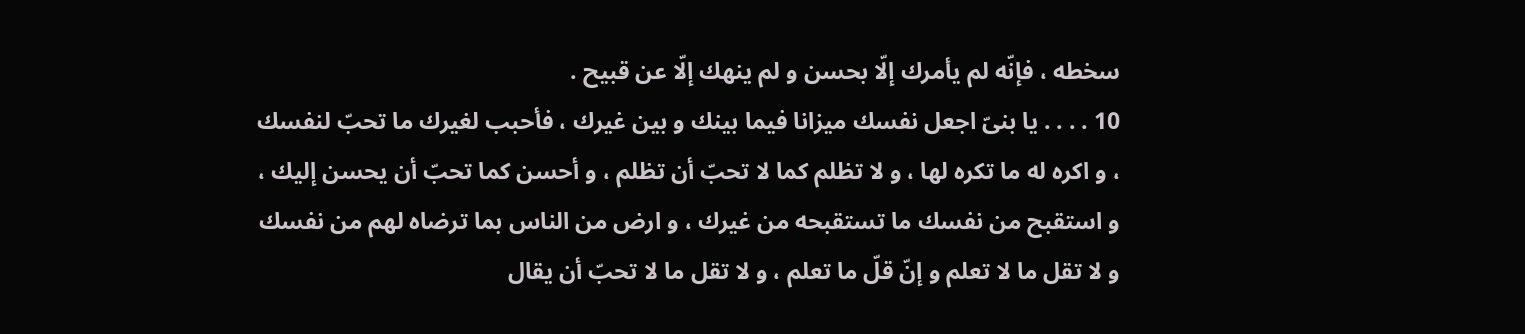سخطه ، فإنّه لم يأمرك إلّا بحسن و لم ينهك إلّا عن قبيح .
10 . . . . يا بنىّ اجعل نفسك ميزانا فيما بينك و بين غيرك ، فأحبب لغيرك ما تحبّ لنفسك ، و اكره له ما تكره لها ، و لا تظلم كما لا تحبّ أن تظلم ، و أحسن كما تحبّ أن يحسن إليك ، و استقبح من نفسك ما تستقبحه من غيرك ، و ارض من الناس بما ترضاه لهم من نفسك و لا تقل ما لا تعلم و إنّ قلّ ما تعلم ، و لا تقل ما لا تحبّ أن يقال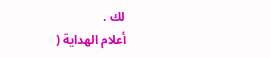لك .
أعلام الهداية (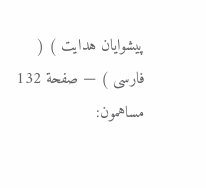پيشوايان هدايت ) ( فارسى ) — صفحة 132
مساهمون: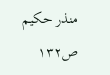منذر حكيم
ص١٣٢